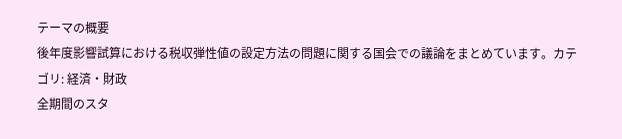テーマの概要
後年度影響試算における税収弾性値の設定方法の問題に関する国会での議論をまとめています。カテゴリ: 経済・財政
全期間のスタ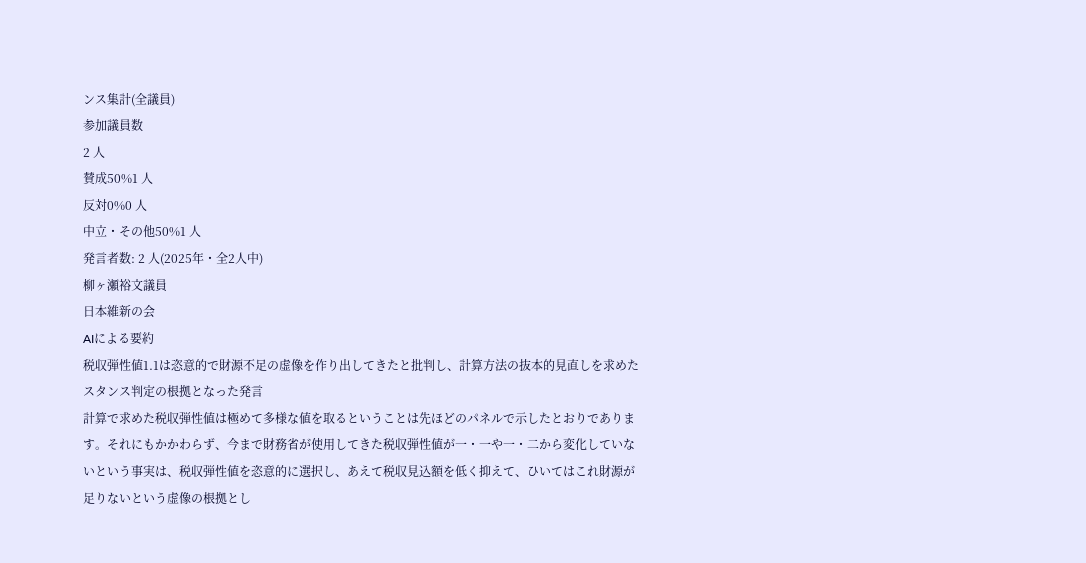ンス集計(全議員)
参加議員数
2 人
賛成50%1 人
反対0%0 人
中立・その他50%1 人
発言者数: 2 人(2025年・全2人中)
柳ヶ瀬裕文議員
日本維新の会
AIによる要約
税収弾性値1.1は恣意的で財源不足の虚像を作り出してきたと批判し、計算方法の抜本的見直しを求めた
スタンス判定の根拠となった発言
計算で求めた税収弾性値は極めて多様な値を取るということは先ほどのパネルで示したとおりであります。それにもかかわらず、今まで財務省が使用してきた税収弾性値が一・一や一・二から変化していないという事実は、税収弾性値を恣意的に選択し、あえて税収見込額を低く抑えて、ひいてはこれ財源が足りないという虚像の根拠とし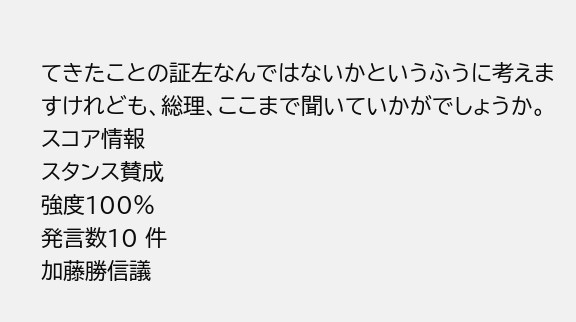てきたことの証左なんではないかというふうに考えますけれども、総理、ここまで聞いていかがでしょうか。
スコア情報
スタンス賛成
強度100%
発言数10 件
加藤勝信議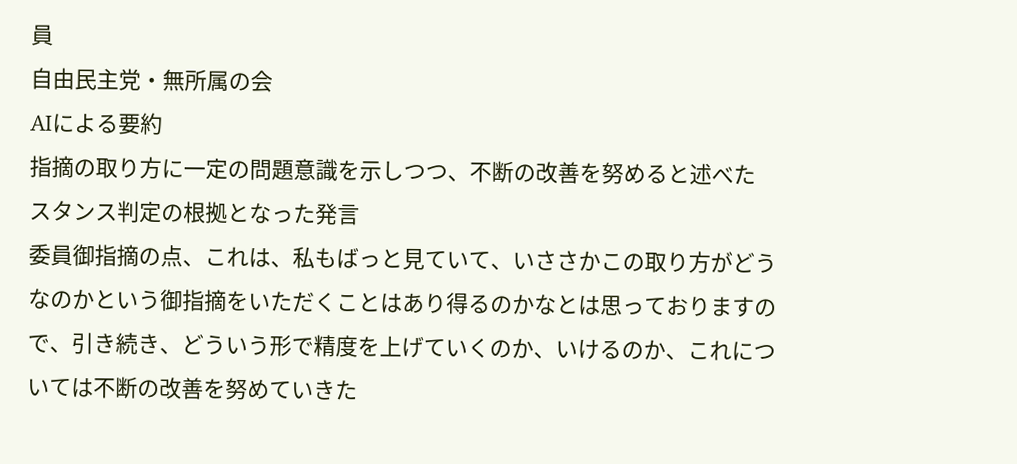員
自由民主党・無所属の会
AIによる要約
指摘の取り方に一定の問題意識を示しつつ、不断の改善を努めると述べた
スタンス判定の根拠となった発言
委員御指摘の点、これは、私もばっと見ていて、いささかこの取り方がどうなのかという御指摘をいただくことはあり得るのかなとは思っておりますので、引き続き、どういう形で精度を上げていくのか、いけるのか、これについては不断の改善を努めていきた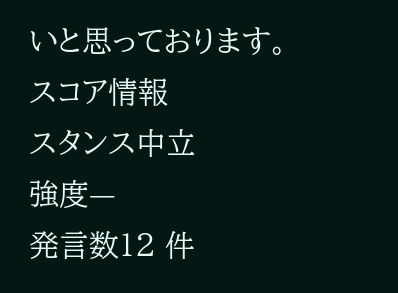いと思っております。
スコア情報
スタンス中立
強度—
発言数12 件